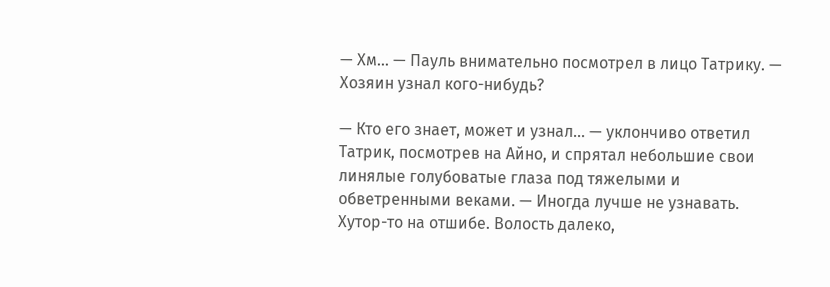— Хм… — Пауль внимательно посмотрел в лицо Татрику. — Хозяин узнал кого-нибудь?

— Кто его знает, может и узнал… — уклончиво ответил Татрик, посмотрев на Айно, и спрятал небольшие свои линялые голубоватые глаза под тяжелыми и обветренными веками. — Иногда лучше не узнавать. Хутор-то на отшибе. Волость далеко,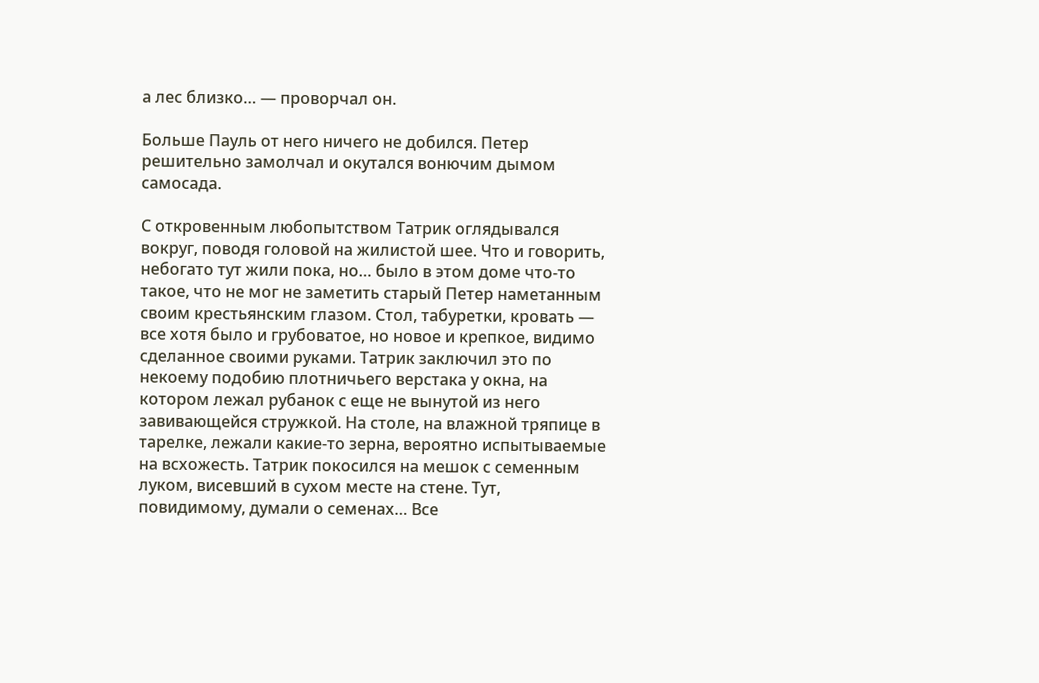а лес близко… — проворчал он.

Больше Пауль от него ничего не добился. Петер решительно замолчал и окутался вонючим дымом самосада.

С откровенным любопытством Татрик оглядывался вокруг, поводя головой на жилистой шее. Что и говорить, небогато тут жили пока, но… было в этом доме что-то такое, что не мог не заметить старый Петер наметанным своим крестьянским глазом. Стол, табуретки, кровать — все хотя было и грубоватое, но новое и крепкое, видимо сделанное своими руками. Татрик заключил это по некоему подобию плотничьего верстака у окна, на котором лежал рубанок с еще не вынутой из него завивающейся стружкой. На столе, на влажной тряпице в тарелке, лежали какие-то зерна, вероятно испытываемые на всхожесть. Татрик покосился на мешок с семенным луком, висевший в сухом месте на стене. Тут, повидимому, думали о семенах… Все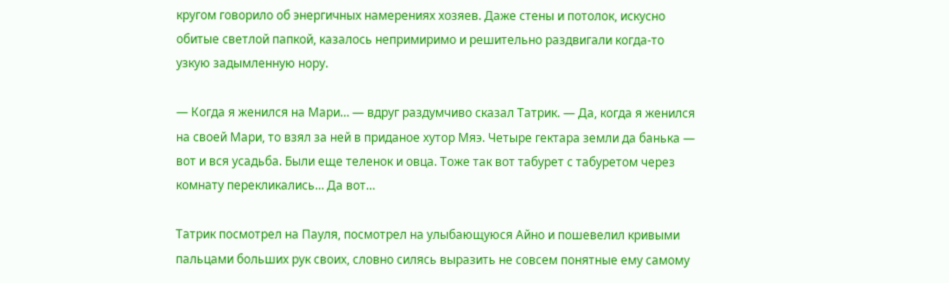кругом говорило об энергичных намерениях хозяев. Даже стены и потолок, искусно обитые светлой папкой, казалось непримиримо и решительно раздвигали когда-то узкую задымленную нору.

— Когда я женился на Мари… — вдруг раздумчиво сказал Татрик. — Да, когда я женился на своей Мари, то взял за ней в приданое хутор Мяэ. Четыре гектара земли да банька — вот и вся усадьба. Были еще теленок и овца. Тоже так вот табурет с табуретом через комнату перекликались… Да вот…

Татрик посмотрел на Пауля, посмотрел на улыбающуюся Айно и пошевелил кривыми пальцами больших рук своих, словно силясь выразить не совсем понятные ему самому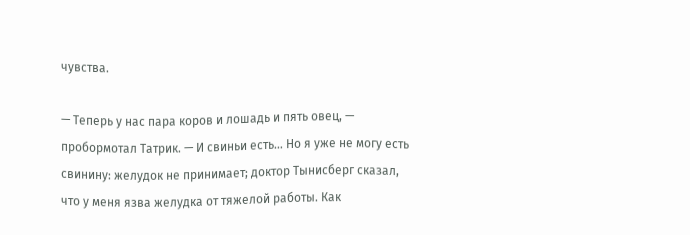чувства.

— Теперь у нас пара коров и лошадь и пять овец, — пробормотал Татрик. — И свиньи есть… Но я уже не могу есть свинину: желудок не принимает; доктор Тынисберг сказал, что у меня язва желудка от тяжелой работы. Как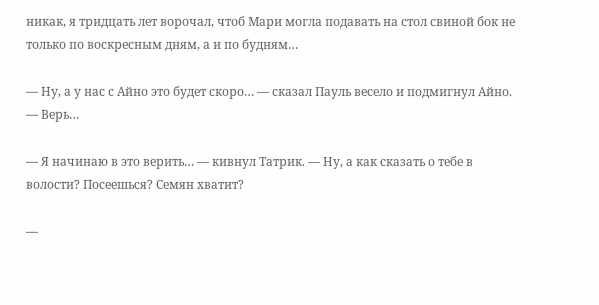никак, я тридцать лет ворочал, чтоб Мари могла подавать на стол свиной бок не только по воскресным дням, а и по будням…

— Ну, а у нас с Айно это будет скоро… — сказал Пауль весело и подмигнул Айно. — Верь…

— Я начинаю в это верить… — кивнул Татрик. — Ну, а как сказать о тебе в волости? Посеешься? Семян хватит?

—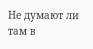Не думают ли там в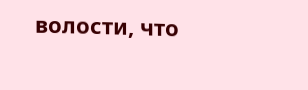волости, что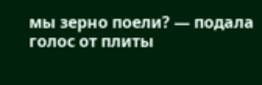мы зерно поели? — подала голос от плиты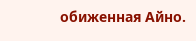обиженная Айно.